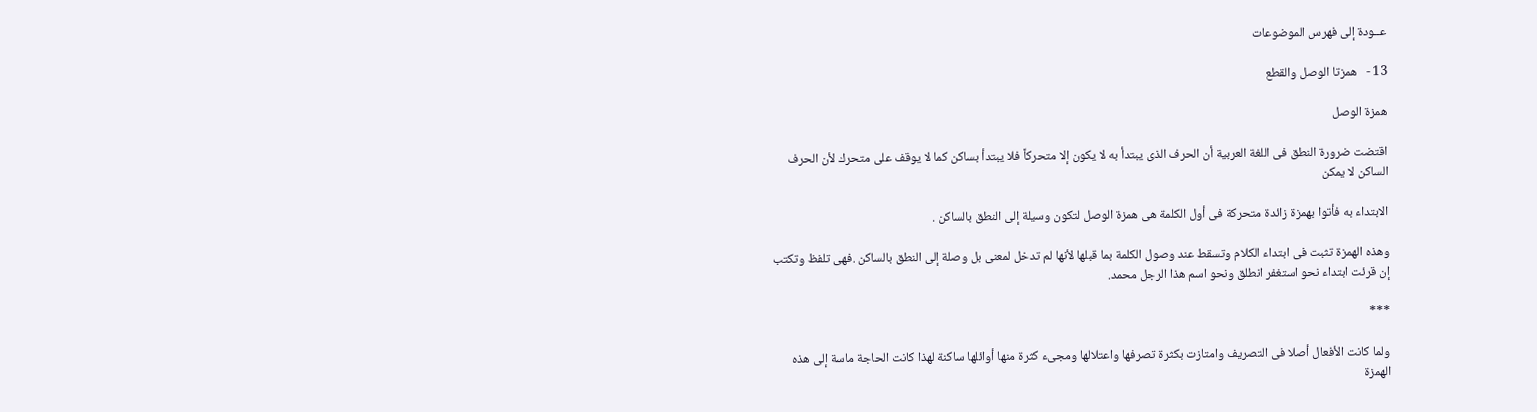عــودة إلى فهرس الموضوعات

13 -   همزتا الوصل والقطع

همزة الوصل

اقتضت ضرورة النطق فى اللغة العربية أن الحرف الذى يبتدأ به لا يكون إلا متحركاً فلا يبتدأ بساكن كما لا يوقف على متحرك لأن الحرف الساكن لا يمكن

الابتداء به فأتوا بهمزة زائدة متحركة فى أول الكلمة هى همزة الوصل لتكون وسيلة إلى النطق بالساكن .

وهذه الهمزة تثبت فى ابتداء الكلام وتسقط عند وصول الكلمة بما قبلها لأنها لم تدخل لمعنى بل وصلة إلى النطق بالساكن .فهى تلفظ وتكتب إن قرئت ابتداء نحو استغفر انطلق ونحو اسم هذا الرجل محمد.

***

ولما كانت الأفعال أصلا فى التصريف وامتازت بكثرة تصرفها واعتلالها ومجىء كثرة منها أوائلها ساكنة لهذا كانت الحاجة ماسة إلى هذه الهمزة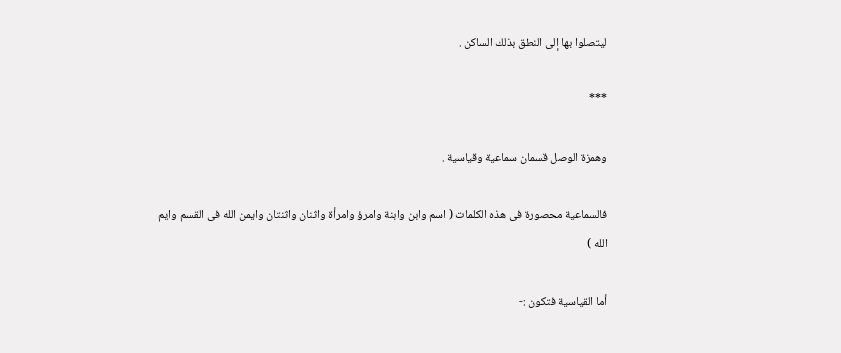ليتصلوا بها إلى النطق بذلك الساكن .

***

وهمزة الوصل قسمان سماعية وقياسية .

فالسماعية محصورة فى هذه الكلمات ( اسم وابن وابنة وامرؤ وامرأة واثنان واثنتان وايمن الله فى القسم وايم الله )

أما القياسية فتكون :-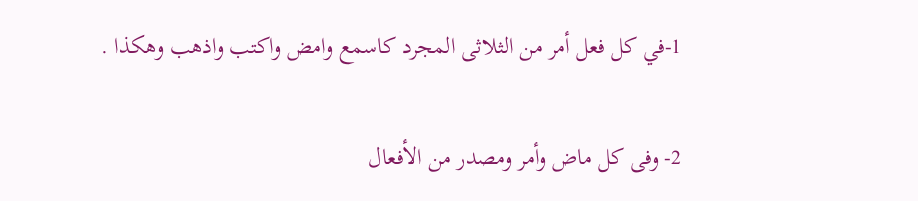1-في كل فعل أمر من الثلاثى المجرد كاسمع وامض واكتب واذهب وهكذا .

2- وفى كل ماض وأمر ومصدر من الأفعال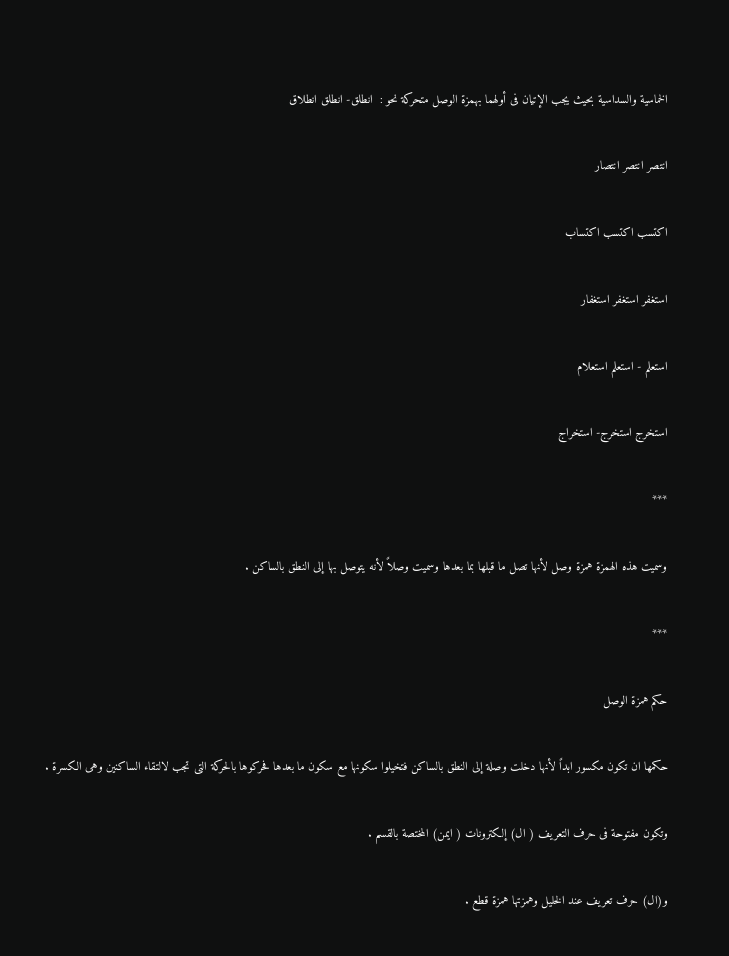الخماسية والسداسية بحيث يجب الإتيان فى أولهما بهمزة الوصل متحركة نحو :  انطلق- انطلق انطلاق

انتصر انتصر انتصار

اكتسب اكتسب اكتساب

استغفر استغفر استغفار

استعلم - استعلم استعلام

استخرج استخرج- استخراج

***

وسميت هذه الهمزة همزة وصل لأنها تصل ما قبلها بما بعدها وسميت وصلاً لأنه يتوصل بها إلى النطق بالساكن .

***

حكم همزة الوصل

حكمها ان تكون مكسور ابداً لأنها دخلت وصلة إلى النطق بالساكن فتخيلوا سكونها مع سكون ما بعدها فحركوها بالحركة التى تجب لالتقاء الساكنين وهى الكسرة .

وتكون مفتوحة فى حرف التعريف ( ال) إلكترونات ( ايمن) المختصة بالقسم .

و(ال) حرف تعريف عند الخليل وهمزتها همزة قطع .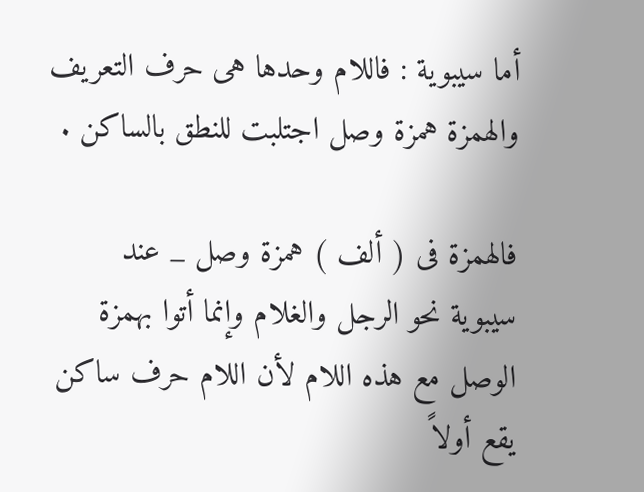أما سيبوية : فاللام وحدها هى حرف التعريف والهمزة همزة وصل اجتلبت للنطق بالساكن .

فالهمزة فى ( ألف ) همزة وصل _ عند سيبوية نحو الرجل والغلام وإنما أتوا بهمزة الوصل مع هذه اللام لأن اللام حرف ساكن يقع أولاً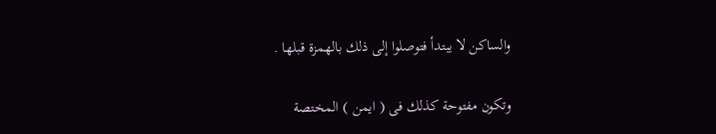والساكن لا يبتدأ فتوصلوا إلى ذلك بالهمزة قبلها .

وتكون مفتوحة كذلك فى ( ايمن ) المختصة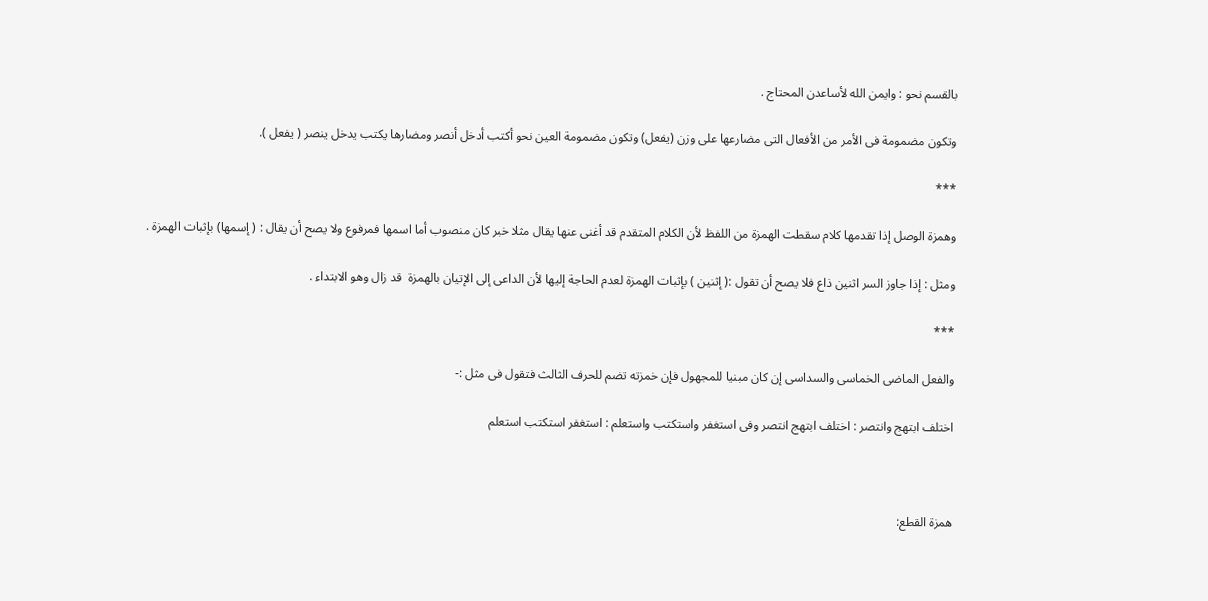بالقسم نحو : وايمن الله لأساعدن المحتاج .

وتكون مضمومة فى الأمر من الأفعال التى مضارعها على وزن (يفعل) وتكون مضمومة العين نحو أكتب أدخل أنصر ومضارها يكتب يدخل ينصر ( يفعل ).

***

وهمزة الوصل إذا تقدمها كلام سقطت الهمزة من اللفظ لأن الكلام المتقدم قد أغنى عنها يقال مثلا خبر كان منصوب أما اسمها فمرفوع ولا يصح أن يقال : ( إسمها) بإثبات الهمزة .

ومثل : إذا جاوز السر اثنين ذاع فلا يصح أن تقول :( إثنين ) بإثبات الهمزة لعدم الحاجة إليها لأن الداعى إلى الإتيان بالهمزة  قد زال وهو الابتداء .

***

والفعل الماضى الخماسى والسداسى إن كان مبنيا للمجهول فإن خمزته تضم للحرف الثالث فتقول فى مثل :-

اختلف ابتهج وانتصر : اختلف ابتهج انتصر وفى استغفر واستكتب واستعلم : استغفر استكتب استعلم



همزة القطع: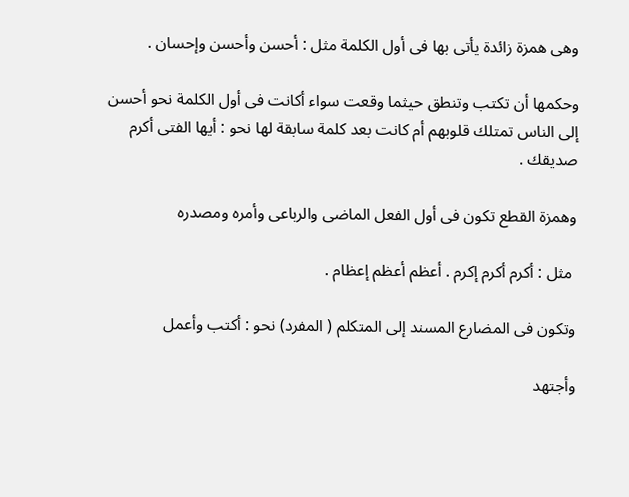وهى همزة زائدة يأتى بها فى أول الكلمة مثل : أحسن وأحسن وإحسان .

وحكمها أن تكتب وتنطق حيثما وقعت سواء أكانت فى أول الكلمة نحو أحسن إلى الناس تمتلك قلوبهم أم كانت بعد كلمة سابقة لها نحو : أيها الفتى أكرم صديقك .

وهمزة القطع تكون فى أول الفعل الماضى والرباعى وأمره ومصدره

 مثل : أكرم أكرم إكرم . أعظم أعظم إعظام .

وتكون فى المضارع المسند إلى المتكلم ( المفرد) نحو : أكتب وأعمل

وأجتهد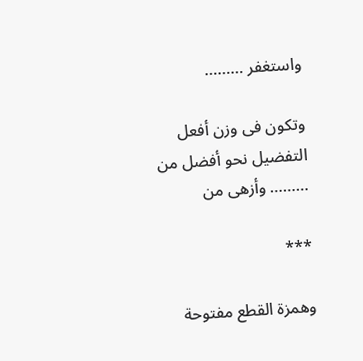واستغفر ………

وتكون فى وزن أفعل التفضيل نحو أفضل من ……… وأزهى من

***

وهمزة القطع مفتوحة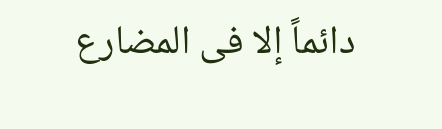دائماً إلا فى المضارع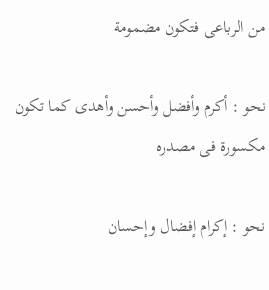من الرباعى فتكون مضمومة

نحو : أكرم وأفضل وأحسن وأهدى كما تكون مكسورة فى مصدره

نحو : إكرام إفضال وإحسان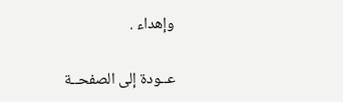وإهداء .

عــودة إلى الصفحــة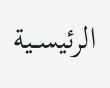الرئيســية